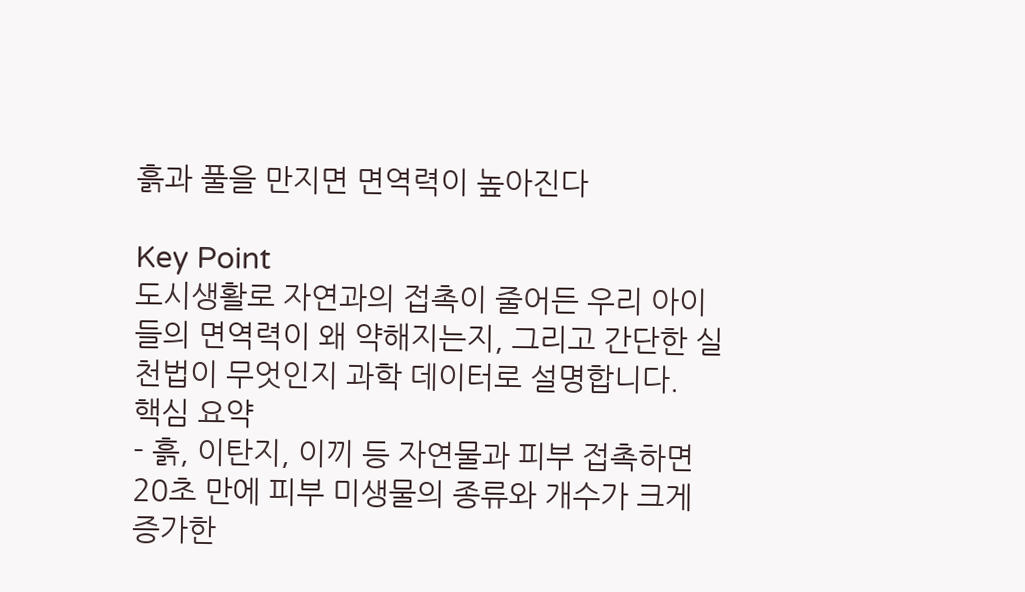흙과 풀을 만지면 면역력이 높아진다

Key Point
도시생활로 자연과의 접촉이 줄어든 우리 아이들의 면역력이 왜 약해지는지, 그리고 간단한 실천법이 무엇인지 과학 데이터로 설명합니다.
핵심 요약
- 흙, 이탄지, 이끼 등 자연물과 피부 접촉하면 20초 만에 피부 미생물의 종류와 개수가 크게 증가한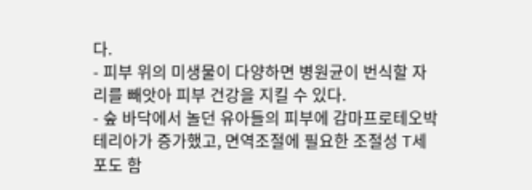다.
- 피부 위의 미생물이 다양하면 병원균이 번식할 자리를 빼앗아 피부 건강을 지킬 수 있다.
- 숲 바닥에서 놀던 유아들의 피부에 감마프로테오박테리아가 증가했고, 면역조절에 필요한 조절성 T세포도 함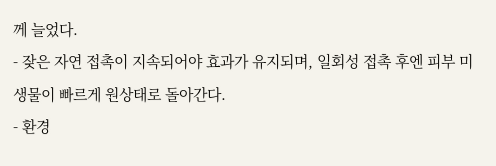께 늘었다.
- 잦은 자연 접촉이 지속되어야 효과가 유지되며, 일회성 접촉 후엔 피부 미생물이 빠르게 원상태로 돌아간다.
- 환경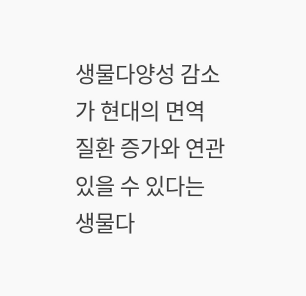생물다양성 감소가 현대의 면역 질환 증가와 연관 있을 수 있다는 생물다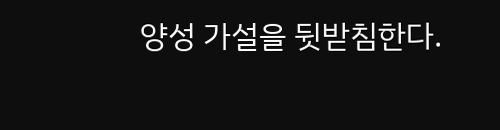양성 가설을 뒷받침한다.